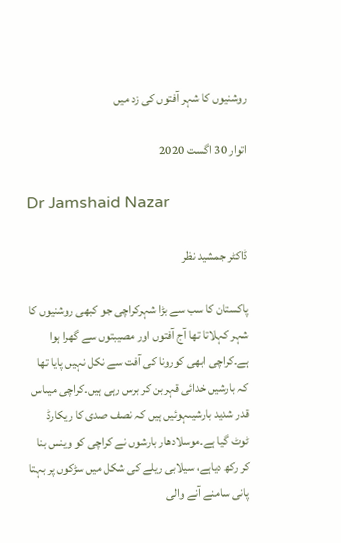روشنیوں کا شہر آفتوں کی زد میں

اتوار 30 اگست 2020

Dr Jamshaid Nazar

ڈاکٹر جمشید نظر

پاکستان کا سب سے بڑا شہرکراچی جو کبھی روشنیوں کا شہر کہلاتا تھا آج آفتوں اور مصیبتوں سے گھرا ہوا ہے۔کراچی ابھی کورونا کی آفت سے نکل نہیں پایا تھا کہ بارشیں خدائی قہربن کر برس رہی ہیں۔کراچی میںاس قدر شدید بارشیںہوئیں ہیں کہ نصف صدی کا ریکارڈ ٹوٹ گیا ہے۔موسلادھار بارشوں نے کراچی کو وینس بنا کر رکھ دیاہے، سیلابی ریلے کی شکل میں سڑکوں پر بہتا پانی سامنے آنے والی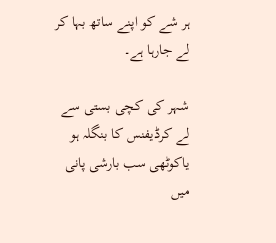ہر شے کو اپنے ساتھ بہا کر لے جارہا ہے۔

شہر کی کچی بستی سے لے کرڈیفنس کا بنگلہ ہو یاکوٹھی سب بارشی پانی میں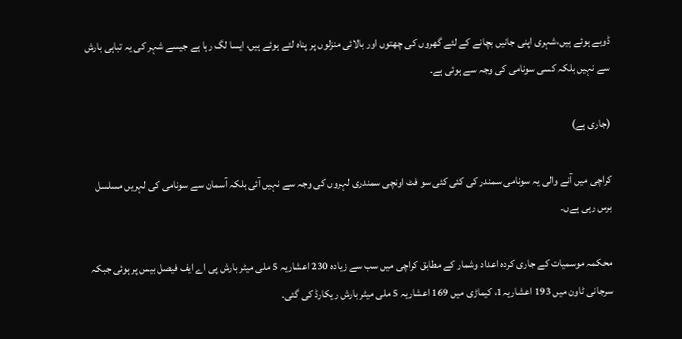ڈوبے ہوئے ہیں،شہری اپنی جانیں بچانے کے لئے گھروں کی چھتوں اور بالائی منزلوں پر پناہ لئے ہوئے ہیں، ایسا لگ رہا ہے جیسے شہر کی یہ تباہی بارش سے نہیں بلکہ کسی سونامی کی وجہ سے ہوئی ہے۔

(جاری ہے)

کراچی میں آنے والی یہ سونامی سمندر کی کئی کئی سو فٹ اونچی سمندری لہروں کی وجہ سے نہیں آئی بلکہ آسمان سے سونامی کی لہریں مسلسل برس رہی ہےں۔

محکمہ موسمیات کے جاری کردہ اعداد وشمار کے مطابق کراچی میں سب سے زیادہ 230 اعشاریہ 5 ملی میٹر بارش پی اے ایف فیصل بیس پر ہوئی جبکہ سرجانی ٹاون میں 193 اعشاریہ1، کیماڑی میں 169 اعشاریہ 5 ملی میٹر بارش ریکارڈ کی گئی۔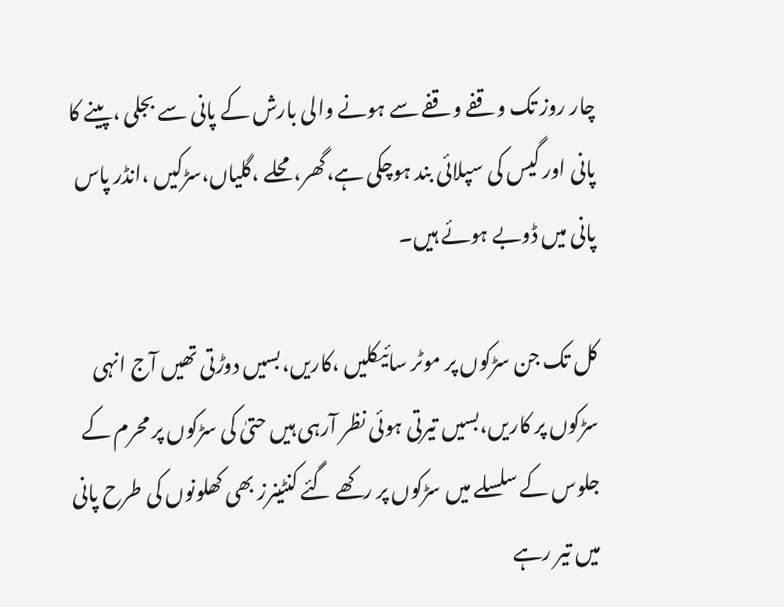چار روز تک وقفے وقفے سے ہونے والی بارش کے پانی سے بجلی ،پینے کا پانی اور گیس کی سپلائی بند ہوچکی ہے،گھر،محلے ،گلیاں،سڑکیں ،انڈر پاس پانی میں ڈوبے ہوئے ہیں۔

کل تک جن سڑکوں پر موٹر سائیکلیں ،کاریں،بسیں دوڑتی تھیں آج انہی سڑکوں پر کاریں،بسیں تیرتی ہوئی نظر آرہی ہیں حتیٰ کی سڑکوں پر محرم کے جلوس کے سلسلے میں سڑکوں پر رکھے گئے کنٹینرز بھی کھلونوں کی طرح پانی میں تیر رہے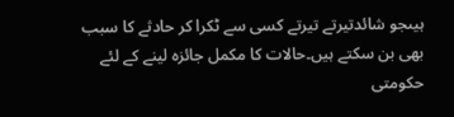ہیںجو شائدتیرتے تیرتے کسی سے ٹکرا کر حادثے کا سبب بھی بن سکتے ہیں۔حالات کا مکمل جائزہ لینے کے لئے حکومتی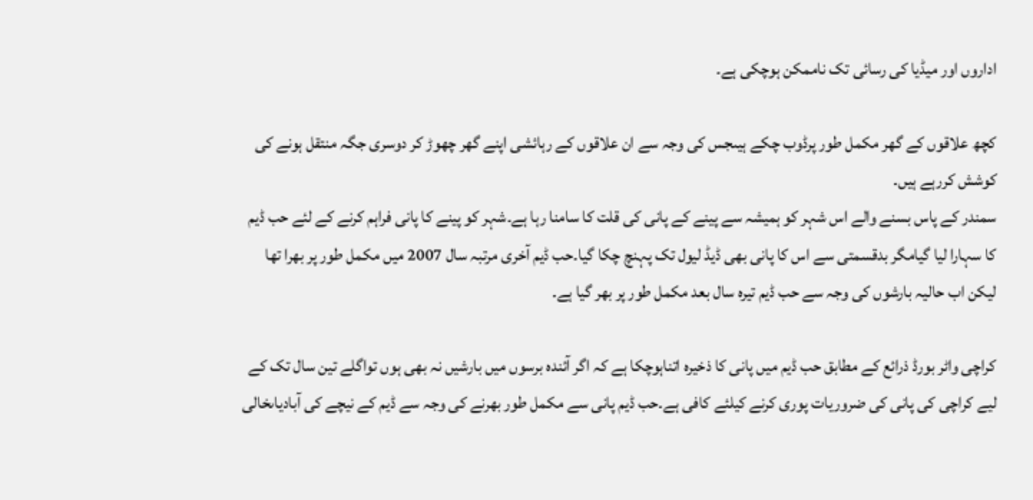اداروں اور میڈیا کی رسائی تک ناممکن ہوچکی ہے۔

کچھ علاقوں کے گھر مکمل طور پرڈوب چکے ہیںجس کی وجہ سے ان علاقوں کے رہائشی اپنے گھر چھوڑ کر دوسری جگہ منتقل ہونے کی کوشش کررہے ہیں۔
سمندر کے پاس بسنے والے اس شہر کو ہمیشہ سے پینے کے پانی کی قلت کا سامنا رہا ہے۔شہر کو پینے کا پانی فراہم کرنے کے لئے حب ڈیم کا سہارا لیا گیامگر بدقسمتی سے اس کا پانی بھی ڈیڈ لیول تک پہنچ چکا گیا۔حب ڈیم آخری مرتبہ سال 2007 میں مکمل طور پر بھرا تھا لیکن اب حالیہ بارشوں کی وجہ سے حب ڈیم تیرہ سال بعد مکمل طور پر بھر گیا ہے۔

کراچی واٹر بورڈ ذرائع کے مطابق حب ڈیم میں پانی کا ذخیرہ اتناہوچکا ہے کہ اگر آئندہ برسوں میں بارشیں نہ بھی ہوں تواگلے تین سال تک کے لیے کراچی کی پانی کی ضروریات پوری کرنے کیلئے کافی ہے۔حب ڈیم پانی سے مکمل طور بھرنے کی وجہ سے ڈیم کے نیچے کی آبادیاںخالی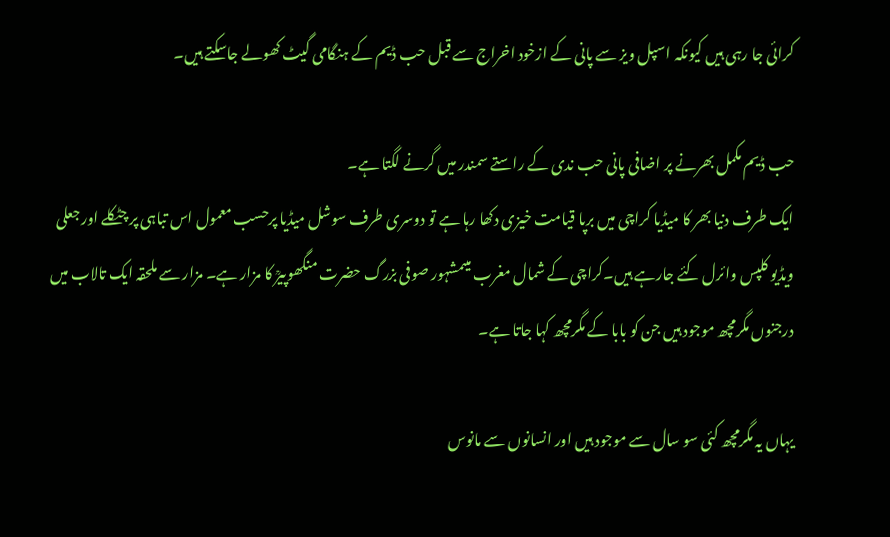کرائی جا رہی ہیں کیونکہ اسپل ویز سے پانی کے ازخود اخراج سے قبل حب ڈیم کے ہنگامی گیٹ کھولے جاسکتے ہیں۔

حب ڈیم مکمل بھرنے پر اضافی پانی حب ندی کے راستے سمندر میں گرنے لگتا ہے۔
ایک طرف دنیا بھر کا میڈیا کراچی میں برپا قیامت خیزی دکھا رہا ہے تو دوسری طرف سوشل میڈیا پرحسب معمول اس تباہی پر چٹکلے اور جعلی ویڈیو کلپس وائرل کئے جارہے ہیں۔کراچی کے شمال مغرب میںمشہور صوفی بزرگ حضرت منگھوپیرؒ کا مزار ہے۔ مزار سے ملحقہ ایک تالاب میں درجنوں مگرمچھ موجود ہیں جن کو بابا کے مگرمچھ کہا جاتا ہے۔

یہاں یہ مگرمچھ کئی سو سال سے موجود ہیں اور انسانوں سے مانوس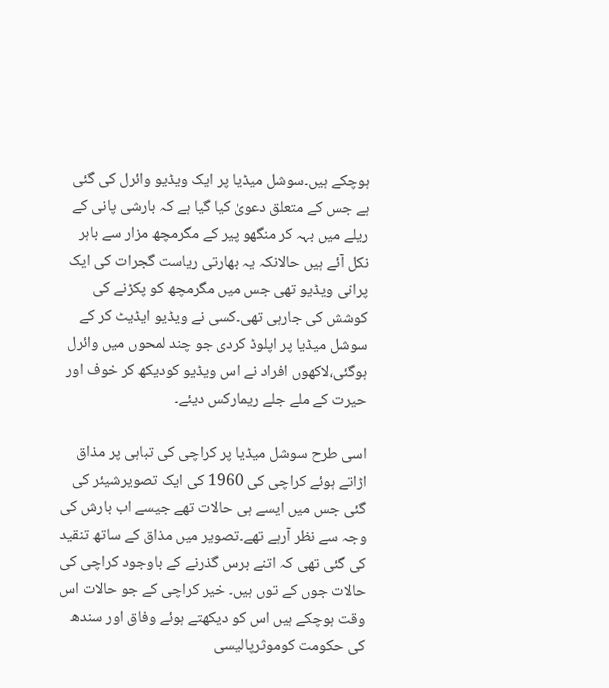ہوچکے ہیں۔سوشل میڈیا پر ایک ویڈیو وائرل کی گئی ہے جس کے متعلق دعویٰ کیا گیا ہے کہ بارشی پانی کے ریلے میں بہہ کر منگھو پیر کے مگرمچھ مزار سے باہر نکل آئے ہیں حالانکہ یہ بھارتی ریاست گجرات کی ایک پرانی ویڈیو تھی جس میں مگرمچھ کو پکڑنے کی کوشش کی جارہی تھی۔کسی نے ویڈیو ایڈیٹ کر کے سوشل میڈیا پر اپلوڈ کردی جو چند لمحوں میں وائرل ہوگئی،لاکھوں افراد نے اس ویڈیو کودیکھ کر خوف اور حیرت کے ملے جلے ریمارکس دیئے۔

اسی طرح سوشل میڈیا پر کراچی کی تباہی پر مذاق اڑاتے ہوئے کراچی کی 1960 کی ایک تصویرشیئر کی گئی جس میں ایسے ہی حالات تھے جیسے اب بارش کی وجہ سے نظر آرہے تھے۔تصویر میں مذاق کے ساتھ تنقید کی گئی تھی کہ اتنے برس گذرنے کے باوجود کراچی کی حالات جوں کے توں ہیں۔ خیر کراچی کے جو حالات اس وقت ہوچکے ہیں اس کو دیکھتے ہوئے وفاق اور سندھ کی حکومت کوموثرپالیسی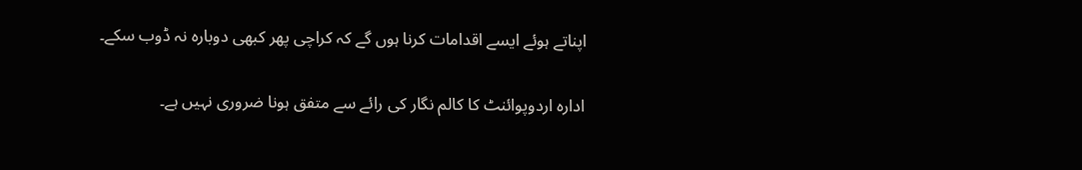اپناتے ہوئے ایسے اقدامات کرنا ہوں گے کہ کراچی پھر کبھی دوبارہ نہ ڈوب سکے۔

ادارہ اردوپوائنٹ کا کالم نگار کی رائے سے متفق ہونا ضروری نہیں ہے۔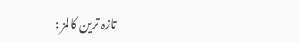تازہ ترین کالمز :